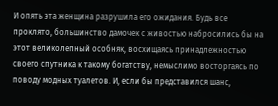И опять эта женщина разрушила его ожидания. Будь все проклято, большинство дамочек с живостью набросились бы на этот великолепный особняк, восхищаясь принадлежностью своего спутника к такому богатству, немыслимо восторгаясь по поводу модных туалетов. И, если бы представился шанс,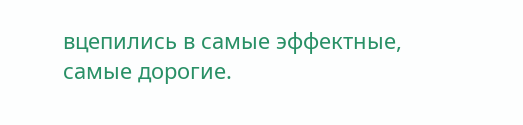вцепились в самые эффектные, самые дорогие.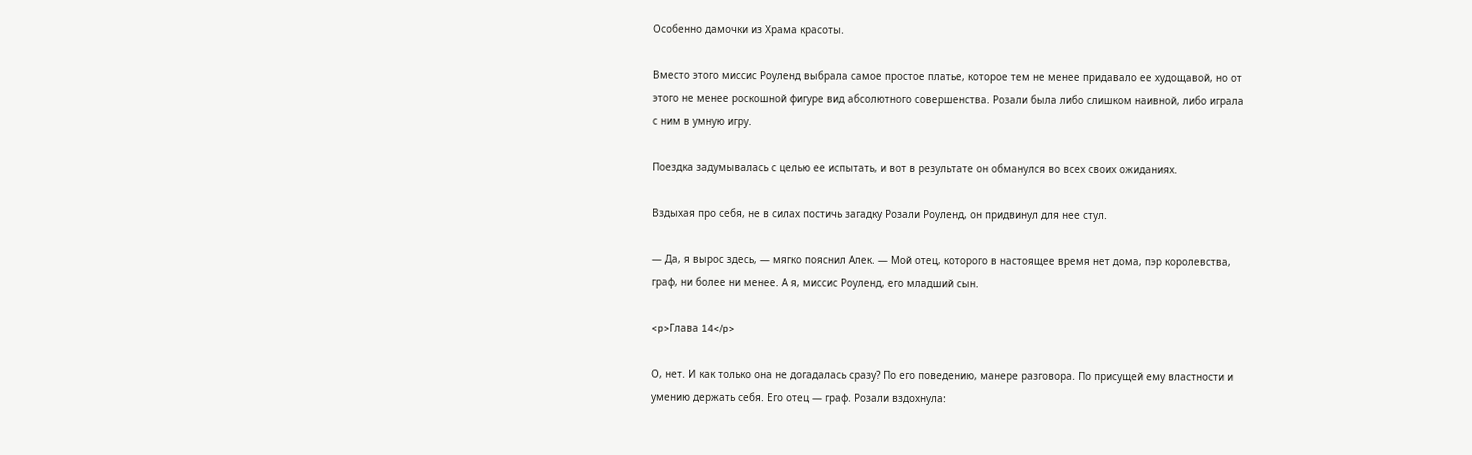Особенно дамочки из Храма красоты.

Вместо этого миссис Роуленд выбрала самое простое платье, которое тем не менее придавало ее худощавой, но от этого не менее роскошной фигуре вид абсолютного совершенства. Розали была либо слишком наивной, либо играла с ним в умную игру.

Поездка задумывалась с целью ее испытать, и вот в результате он обманулся во всех своих ожиданиях.

Вздыхая про себя, не в силах постичь загадку Розали Роуленд, он придвинул для нее стул.

— Да, я вырос здесь, — мягко пояснил Алек. — Мой отец, которого в настоящее время нет дома, пэр королевства, граф, ни более ни менее. А я, миссис Роуленд, его младший сын.

<p>Глава 14</p>

О, нет. И как только она не догадалась сразу? По его поведению, манере разговора. По присущей ему властности и умению держать себя. Его отец — граф. Розали вздохнула: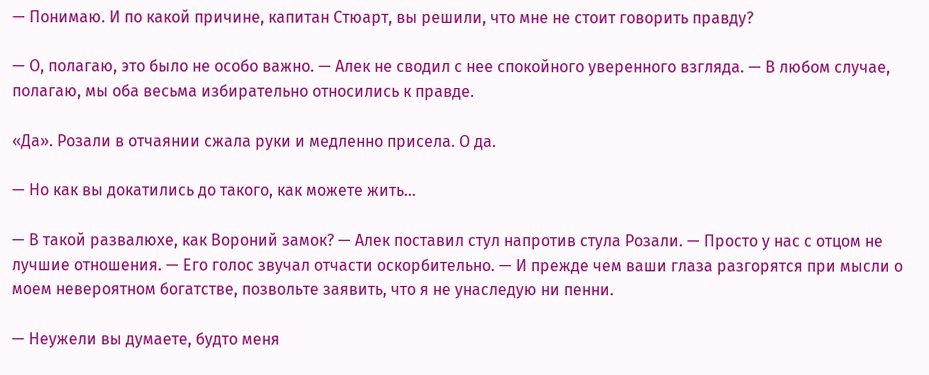— Понимаю. И по какой причине, капитан Стюарт, вы решили, что мне не стоит говорить правду?

— О, полагаю, это было не особо важно. — Алек не сводил с нее спокойного уверенного взгляда. — В любом случае, полагаю, мы оба весьма избирательно относились к правде.

«Да». Розали в отчаянии сжала руки и медленно присела. О да.

— Но как вы докатились до такого, как можете жить…

— В такой развалюхе, как Вороний замок? — Алек поставил стул напротив стула Розали. — Просто у нас с отцом не лучшие отношения. — Его голос звучал отчасти оскорбительно. — И прежде чем ваши глаза разгорятся при мысли о моем невероятном богатстве, позвольте заявить, что я не унаследую ни пенни.

— Неужели вы думаете, будто меня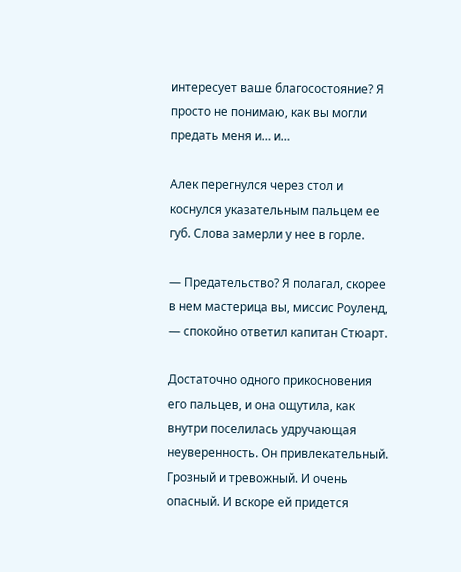интересует ваше благосостояние? Я просто не понимаю, как вы могли предать меня и… и…

Алек перегнулся через стол и коснулся указательным пальцем ее губ. Слова замерли у нее в горле.

— Предательство? Я полагал, скорее в нем мастерица вы, миссис Роуленд, — спокойно ответил капитан Стюарт.

Достаточно одного прикосновения его пальцев, и она ощутила, как внутри поселилась удручающая неуверенность. Он привлекательный. Грозный и тревожный. И очень опасный. И вскоре ей придется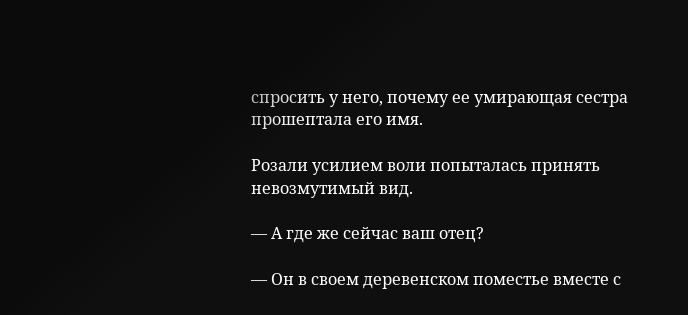спросить у него, почему ее умирающая сестра прошептала его имя.

Розали усилием воли попыталась принять невозмутимый вид.

— А где же сейчас ваш отец?

— Он в своем деревенском поместье вместе с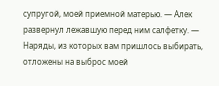супругой, моей приемной матерью. — Алек развернул лежавшую перед ним салфетку. — Наряды, из которых вам пришлось выбирать, отложены на выброс моей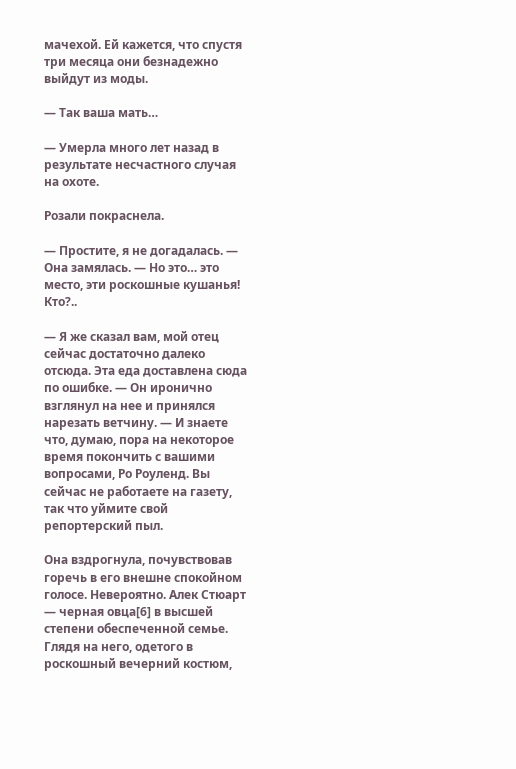мачехой. Ей кажется, что спустя три месяца они безнадежно выйдут из моды.

— Так ваша мать…

— Умерла много лет назад в результате несчастного случая на охоте.

Розали покраснела.

— Простите, я не догадалась. — Она замялась. — Но это… это место, эти роскошные кушанья! Кто?..

— Я же сказал вам, мой отец сейчас достаточно далеко отсюда. Эта еда доставлена сюда по ошибке. — Он иронично взглянул на нее и принялся нарезать ветчину. — И знаете что, думаю, пора на некоторое время покончить с вашими вопросами, Ро Роуленд. Вы сейчас не работаете на газету, так что уймите свой репортерский пыл.

Она вздрогнула, почувствовав горечь в его внешне спокойном голосе. Невероятно. Алек Стюарт — черная овца[6] в высшей степени обеспеченной семье. Глядя на него, одетого в роскошный вечерний костюм,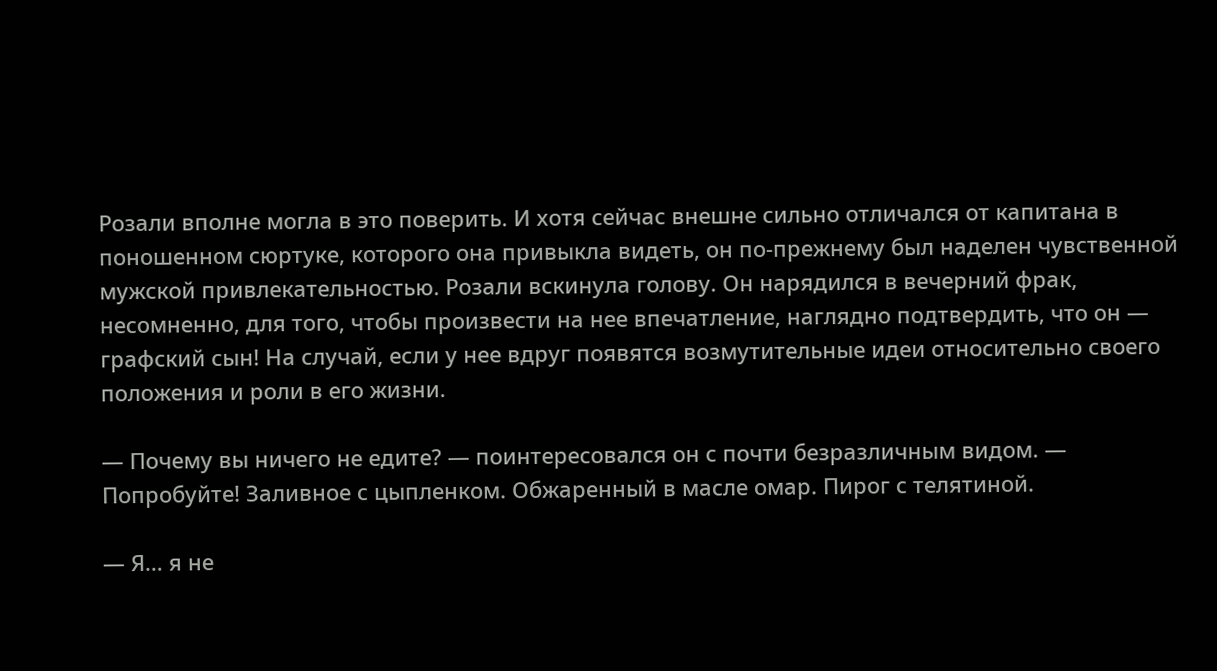Розали вполне могла в это поверить. И хотя сейчас внешне сильно отличался от капитана в поношенном сюртуке, которого она привыкла видеть, он по-прежнему был наделен чувственной мужской привлекательностью. Розали вскинула голову. Он нарядился в вечерний фрак, несомненно, для того, чтобы произвести на нее впечатление, наглядно подтвердить, что он — графский сын! На случай, если у нее вдруг появятся возмутительные идеи относительно своего положения и роли в его жизни.

— Почему вы ничего не едите? — поинтересовался он с почти безразличным видом. — Попробуйте! Заливное с цыпленком. Обжаренный в масле омар. Пирог с телятиной.

— Я… я не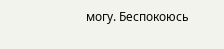могу. Беспокоюсь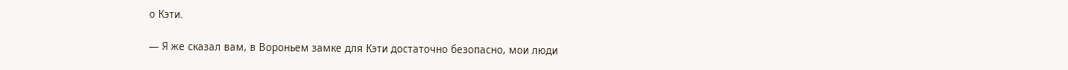о Кэти.

— Я же сказал вам, в Вороньем замке для Кэти достаточно безопасно, мои люди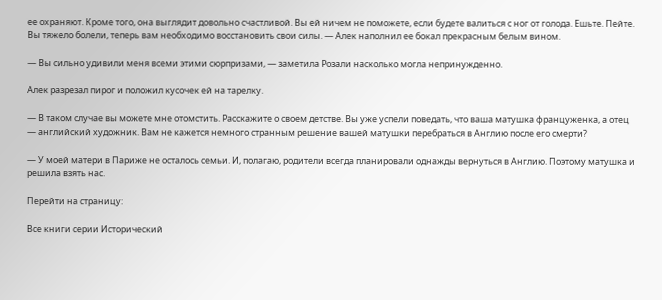ее охраняют. Кроме того, она выглядит довольно счастливой. Вы ей ничем не поможете, если будете валиться с ног от голода. Ешьте. Пейте. Вы тяжело болели, теперь вам необходимо восстановить свои силы. — Алек наполнил ее бокал прекрасным белым вином.

— Вы сильно удивили меня всеми этими сюрпризами, — заметила Розали насколько могла непринужденно.

Алек разрезал пирог и положил кусочек ей на тарелку.

— В таком случае вы можете мне отомстить. Расскажите о своем детстве. Вы уже успели поведать, что ваша матушка француженка, а отец — английский художник. Вам не кажется немного странным решение вашей матушки перебраться в Англию после его смерти?

— У моей матери в Париже не осталось семьи. И, полагаю, родители всегда планировали однажды вернуться в Англию. Поэтому матушка и решила взять нас.

Перейти на страницу:

Все книги серии Исторический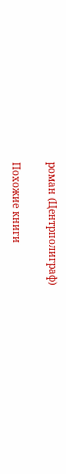роман (Центрполиграф)

Похожие книги